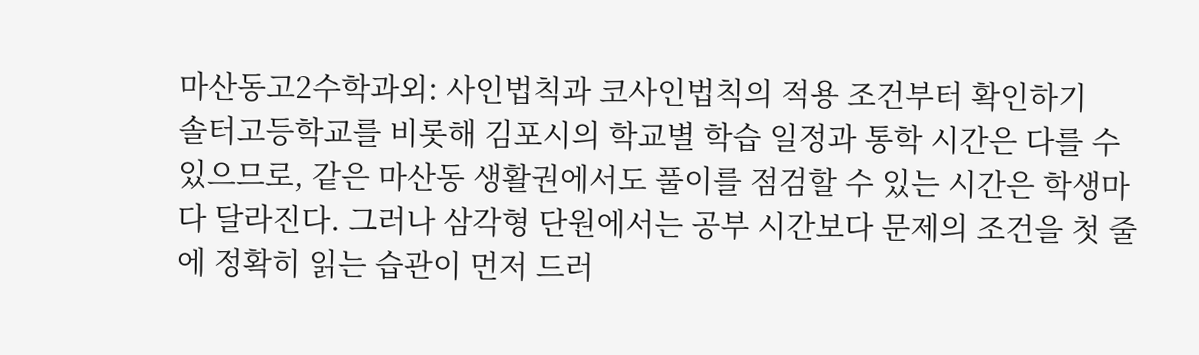마산동고2수학과외: 사인법칙과 코사인법칙의 적용 조건부터 확인하기
솔터고등학교를 비롯해 김포시의 학교별 학습 일정과 통학 시간은 다를 수 있으므로, 같은 마산동 생활권에서도 풀이를 점검할 수 있는 시간은 학생마다 달라진다. 그러나 삼각형 단원에서는 공부 시간보다 문제의 조건을 첫 줄에 정확히 읽는 습관이 먼저 드러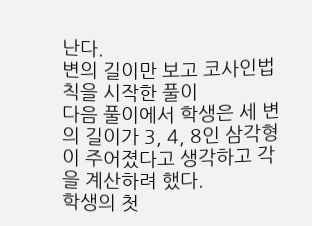난다.
변의 길이만 보고 코사인법칙을 시작한 풀이
다음 풀이에서 학생은 세 변의 길이가 3, 4, 8인 삼각형이 주어졌다고 생각하고 각을 계산하려 했다.
학생의 첫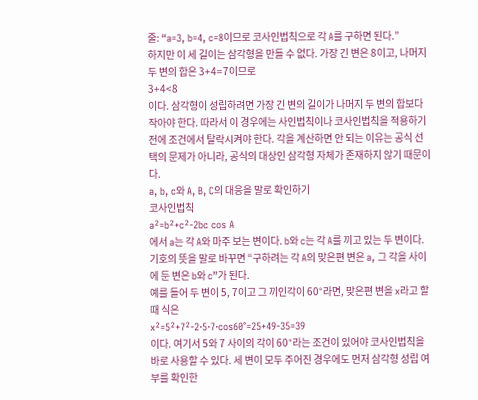줄: “a=3, b=4, c=8이므로 코사인법칙으로 각 A를 구하면 된다.”
하지만 이 세 길이는 삼각형을 만들 수 없다. 가장 긴 변은 8이고, 나머지 두 변의 합은 3+4=7이므로
3+4<8
이다. 삼각형이 성립하려면 가장 긴 변의 길이가 나머지 두 변의 합보다 작아야 한다. 따라서 이 경우에는 사인법칙이나 코사인법칙을 적용하기 전에 조건에서 탈락시켜야 한다. 각을 계산하면 안 되는 이유는 공식 선택의 문제가 아니라, 공식의 대상인 삼각형 자체가 존재하지 않기 때문이다.
a, b, c와 A, B, C의 대응을 말로 확인하기
코사인법칙
a²=b²+c²-2bc cos A
에서 a는 각 A와 마주 보는 변이다. b와 c는 각 A를 끼고 있는 두 변이다. 기호의 뜻을 말로 바꾸면 “구하려는 각 A의 맞은편 변은 a, 그 각을 사이에 둔 변은 b와 c”가 된다.
예를 들어 두 변이 5, 7이고 그 끼인각이 60°라면, 맞은편 변을 x라고 할 때 식은
x²=5²+7²-2·5·7·cos60°=25+49-35=39
이다. 여기서 5와 7 사이의 각이 60°라는 조건이 있어야 코사인법칙을 바로 사용할 수 있다. 세 변이 모두 주어진 경우에도 먼저 삼각형 성립 여부를 확인한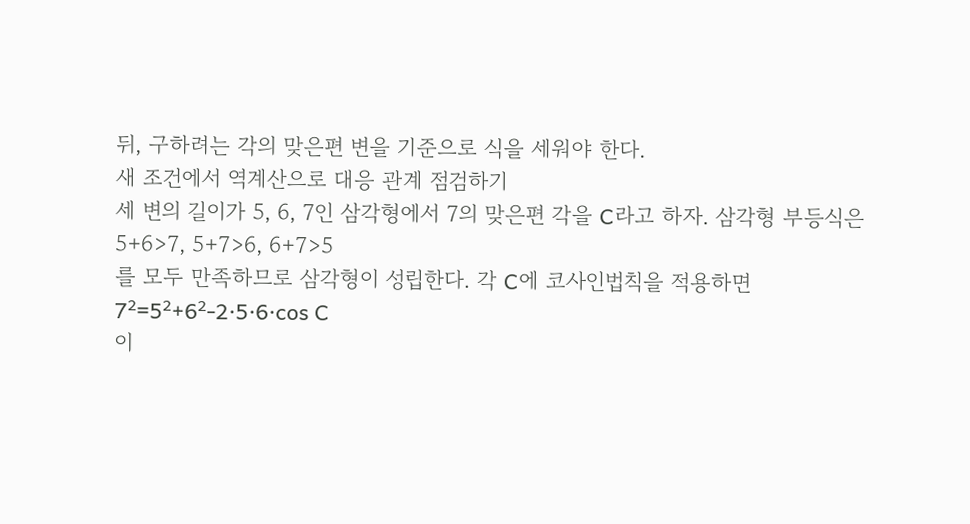뒤, 구하려는 각의 맞은편 변을 기준으로 식을 세워야 한다.
새 조건에서 역계산으로 대응 관계 점검하기
세 변의 길이가 5, 6, 7인 삼각형에서 7의 맞은편 각을 C라고 하자. 삼각형 부등식은
5+6>7, 5+7>6, 6+7>5
를 모두 만족하므로 삼각형이 성립한다. 각 C에 코사인법칙을 적용하면
7²=5²+6²-2·5·6·cos C
이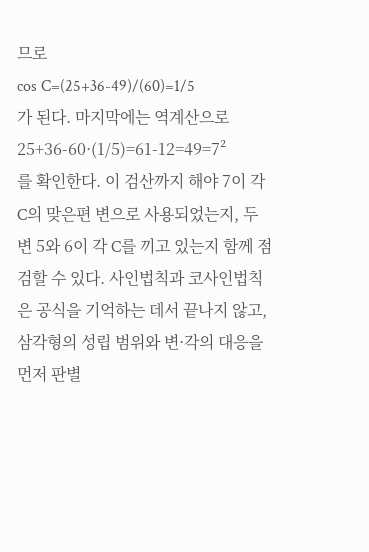므로
cos C=(25+36-49)/(60)=1/5
가 된다. 마지막에는 역계산으로
25+36-60·(1/5)=61-12=49=7²
를 확인한다. 이 검산까지 해야 7이 각 C의 맞은편 변으로 사용되었는지, 두 변 5와 6이 각 C를 끼고 있는지 함께 점검할 수 있다. 사인법칙과 코사인법칙은 공식을 기억하는 데서 끝나지 않고, 삼각형의 성립 범위와 변·각의 대응을 먼저 판별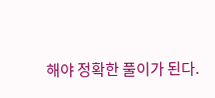해야 정확한 풀이가 된다.